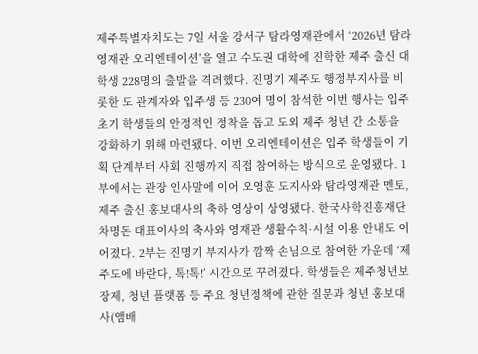제주특별자치도는 7일 서울 강서구 탐라영재관에서 ‘2026년 탐라영재관 오리엔테이션’을 열고 수도권 대학에 진학한 제주 출신 대학생 228명의 출발을 격려했다. 진명기 제주도 행정부지사를 비롯한 도 관계자와 입주생 등 230여 명이 참석한 이번 행사는 입주 초기 학생들의 안정적인 정착을 돕고 도외 제주 청년 간 소통을 강화하기 위해 마련됐다. 이번 오리엔테이션은 입주 학생들이 기획 단계부터 사회 진행까지 직접 참여하는 방식으로 운영됐다. 1부에서는 관장 인사말에 이어 오영훈 도지사와 탐라영재관 멘토, 제주 출신 홍보대사의 축하 영상이 상영됐다. 한국사학진흥재단 차명돈 대표이사의 축사와 영재관 생활수칙·시설 이용 안내도 이어졌다. 2부는 진명기 부지사가 깜짝 손님으로 참여한 가운데 ‘제주도에 바란다, 톡!톡!’ 시간으로 꾸려졌다. 학생들은 제주청년보장제, 청년 플랫폼 등 주요 청년정책에 관한 질문과 청년 홍보대사(앰배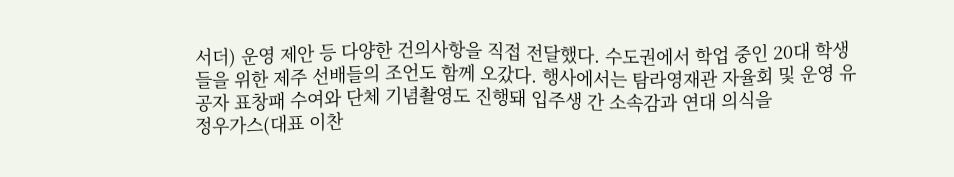서더) 운영 제안 등 다양한 건의사항을 직접 전달했다. 수도권에서 학업 중인 20대 학생들을 위한 제주 선배들의 조언도 함께 오갔다. 행사에서는 탐라영재관 자율회 및 운영 유공자 표창패 수여와 단체 기념촬영도 진행돼 입주생 간 소속감과 연대 의식을
정우가스(대표 이찬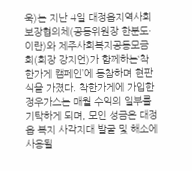욱)는 지난 4일 대정읍지역사회보장협의체(공동위원장 한분도·이란)와 제주사회복지공동모금회(회장 강지언)가 함께하는‘착한가게 캠페인’에 동참하며 현판식을 가졌다. 착한가게에 가입한 정우가스는 매월 수익의 일부를 기탁하게 되며, 모인 성금은 대정읍 복지 사각지대 발굴 및 해소에 사용될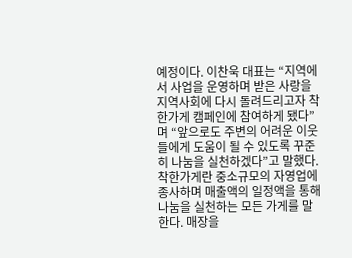예정이다. 이찬욱 대표는 “지역에서 사업을 운영하며 받은 사랑을 지역사회에 다시 돌려드리고자 착한가게 캠페인에 참여하게 됐다”며 “앞으로도 주변의 어려운 이웃들에게 도움이 될 수 있도록 꾸준히 나눔을 실천하겠다”고 말했다. 착한가게란 중소규모의 자영업에 종사하며 매출액의 일정액을 통해 나눔을 실천하는 모든 가게를 말한다. 매장을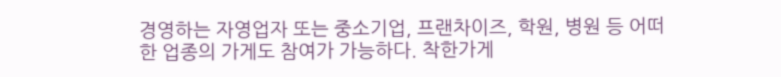경영하는 자영업자 또는 중소기업, 프랜차이즈, 학원, 병원 등 어떠한 업종의 가게도 참여가 가능하다. 착한가게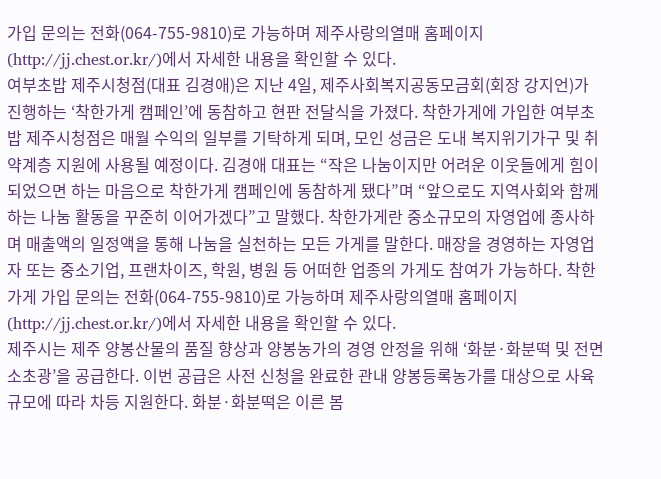가입 문의는 전화(064-755-9810)로 가능하며 제주사랑의열매 홈페이지(http://jj.chest.or.kr/)에서 자세한 내용을 확인할 수 있다.
여부초밥 제주시청점(대표 김경애)은 지난 4일, 제주사회복지공동모금회(회장 강지언)가 진행하는 ‘착한가게 캠페인’에 동참하고 현판 전달식을 가졌다. 착한가게에 가입한 여부초밥 제주시청점은 매월 수익의 일부를 기탁하게 되며, 모인 성금은 도내 복지위기가구 및 취약계층 지원에 사용될 예정이다. 김경애 대표는 “작은 나눔이지만 어려운 이웃들에게 힘이 되었으면 하는 마음으로 착한가게 캠페인에 동참하게 됐다”며 “앞으로도 지역사회와 함께하는 나눔 활동을 꾸준히 이어가겠다”고 말했다. 착한가게란 중소규모의 자영업에 종사하며 매출액의 일정액을 통해 나눔을 실천하는 모든 가게를 말한다. 매장을 경영하는 자영업자 또는 중소기업, 프랜차이즈, 학원, 병원 등 어떠한 업종의 가게도 참여가 가능하다. 착한가게 가입 문의는 전화(064-755-9810)로 가능하며 제주사랑의열매 홈페이지(http://jj.chest.or.kr/)에서 자세한 내용을 확인할 수 있다.
제주시는 제주 양봉산물의 품질 향상과 양봉농가의 경영 안정을 위해 ‘화분·화분떡 및 전면소초광’을 공급한다. 이번 공급은 사전 신청을 완료한 관내 양봉등록농가를 대상으로 사육규모에 따라 차등 지원한다. 화분·화분떡은 이른 봄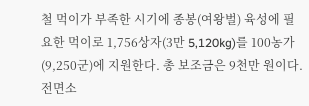철 먹이가 부족한 시기에 종봉(여왕벌) 육성에 필요한 먹이로 1,756상자(3만 5,120kg)를 100농가(9,250군)에 지원한다. 총 보조금은 9천만 원이다. 전면소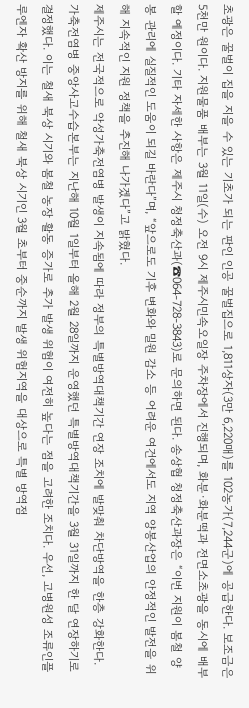초광은 꿀벌이 집을 지을 수 있는 기초가 되는 판인 인공 꿀벌집으로 1,811상자(3만 6,220매)를 102농가(7,244군)에 공급한다. 보조금은 5천만 원이다. 지원물품 배부는 3월 11일(수) 오전 9시 제주시민속오일장 주차장에서 진행되며, 화분·화분떡과 전면소초광을 동시에 배부할 예정이다. 기타 자세한 사항은 제주시 청정축산과(☎064-728-3843)로 문의하면 된다. 송상협 청정축산과장은 “이번 지원이 봄철 양봉 관리에 실질적인 도움이 되길 바란다”며, “앞으로도 기후 변화와 밀원 감소 등 어려운 여건에서도 지역 양봉산업의 안정적인 발전을 위해 지속적인 지원 정책을 추진해 나가겠다”고 밝혔다.
제주시는 전국적으로 악성가축전염병 발생이 지속됨에 따라 정부의 특별방역대책기간 연장 조치에 발맞춰 차단방역을 한층 강화한다. 가축전염병 중앙사고수습본부는 지난해 10월 1일부터 올해 2월 28일까지 운영했던 특별방역대책기간을 3월 31일까지 한 달 연장하기로 결정했다. 이는 철새 북상 시기와 봄철 농장 활동 증가로 추가 발생 위험이 여전히 높다는 점을 고려한 조치다. 우선, 고병원성 조류인플루엔자 확산 방지를 위해 철새 북상 시기인 3월 초부터 중순까지 발생 위험지역을 대상으로 특별 방역점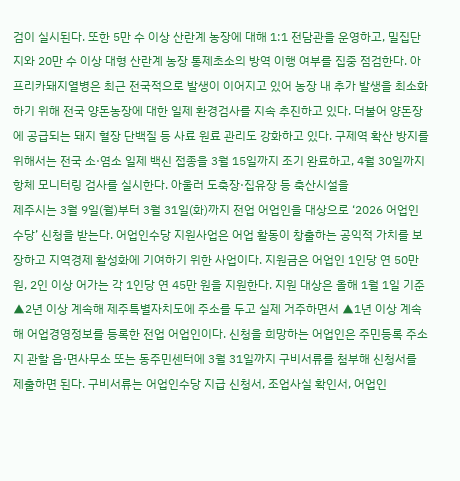검이 실시된다. 또한 5만 수 이상 산란계 농장에 대해 1:1 전담관을 운영하고, 밀집단지와 20만 수 이상 대형 산란계 농장 통제초소의 방역 이행 여부를 집중 점검한다. 아프리카돼지열병은 최근 전국적으로 발생이 이어지고 있어 농장 내 추가 발생을 최소화하기 위해 전국 양돈농장에 대한 일제 환경검사를 지속 추진하고 있다. 더불어 양돈장에 공급되는 돼지 혈장 단백질 등 사료 원료 관리도 강화하고 있다. 구제역 확산 방지를 위해서는 전국 소·염소 일제 백신 접종을 3월 15일까지 조기 완료하고, 4월 30일까지 항체 모니터링 검사를 실시한다. 아울러 도축장·집유장 등 축산시설을
제주시는 3월 9일(월)부터 3월 31일(화)까지 전업 어업인을 대상으로 ‘2026 어업인수당’ 신청을 받는다. 어업인수당 지원사업은 어업 활동이 창출하는 공익적 가치를 보장하고 지역경제 활성화에 기여하기 위한 사업이다. 지원금은 어업인 1인당 연 50만 원, 2인 이상 어가는 각 1인당 연 45만 원을 지원한다. 지원 대상은 올해 1월 1일 기준 ▲2년 이상 계속해 제주특별자치도에 주소를 두고 실제 거주하면서 ▲1년 이상 계속해 어업경영정보를 등록한 전업 어업인이다. 신청을 희망하는 어업인은 주민등록 주소지 관할 읍·면사무소 또는 동주민센터에 3월 31일까지 구비서류를 첨부해 신청서를 제출하면 된다. 구비서류는 어업인수당 지급 신청서, 조업사실 확인서, 어업인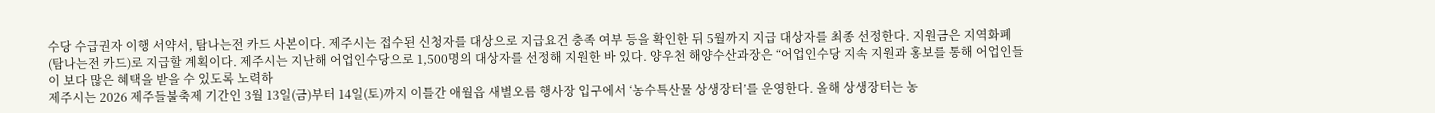수당 수급권자 이행 서약서, 탐나는전 카드 사본이다. 제주시는 접수된 신청자를 대상으로 지급요건 충족 여부 등을 확인한 뒤 5월까지 지급 대상자를 최종 선정한다. 지원금은 지역화폐(탐나는전 카드)로 지급할 계획이다. 제주시는 지난해 어업인수당으로 1,500명의 대상자를 선정해 지원한 바 있다. 양우천 해양수산과장은 “어업인수당 지속 지원과 홍보를 통해 어업인들이 보다 많은 혜택을 받을 수 있도록 노력하
제주시는 2026 제주들불축제 기간인 3월 13일(금)부터 14일(토)까지 이틀간 애월읍 새별오름 행사장 입구에서 ‘농수특산물 상생장터’를 운영한다. 올해 상생장터는 농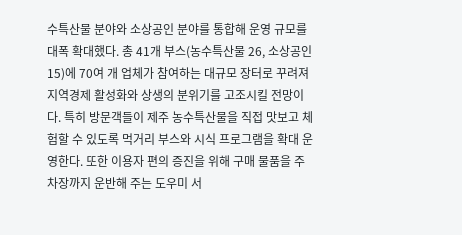수특산물 분야와 소상공인 분야를 통합해 운영 규모를 대폭 확대했다. 총 41개 부스(농수특산물 26, 소상공인 15)에 70여 개 업체가 참여하는 대규모 장터로 꾸려져 지역경제 활성화와 상생의 분위기를 고조시킬 전망이다. 특히 방문객들이 제주 농수특산물을 직접 맛보고 체험할 수 있도록 먹거리 부스와 시식 프로그램을 확대 운영한다. 또한 이용자 편의 증진을 위해 구매 물품을 주차장까지 운반해 주는 도우미 서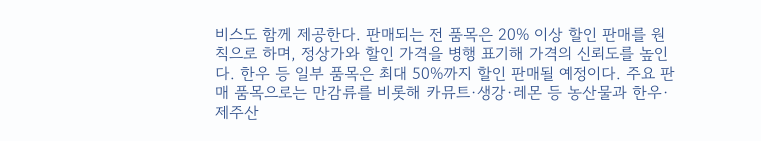비스도 함께 제공한다. 판매되는 전 품목은 20% 이상 할인 판매를 원칙으로 하며, 정상가와 할인 가격을 병행 표기해 가격의 신뢰도를 높인다. 한우 등 일부 품목은 최대 50%까지 할인 판매될 예정이다. 주요 판매 품목으로는 만감류를 비롯해 카뮤트·생강·레몬 등 농산물과 한우·제주산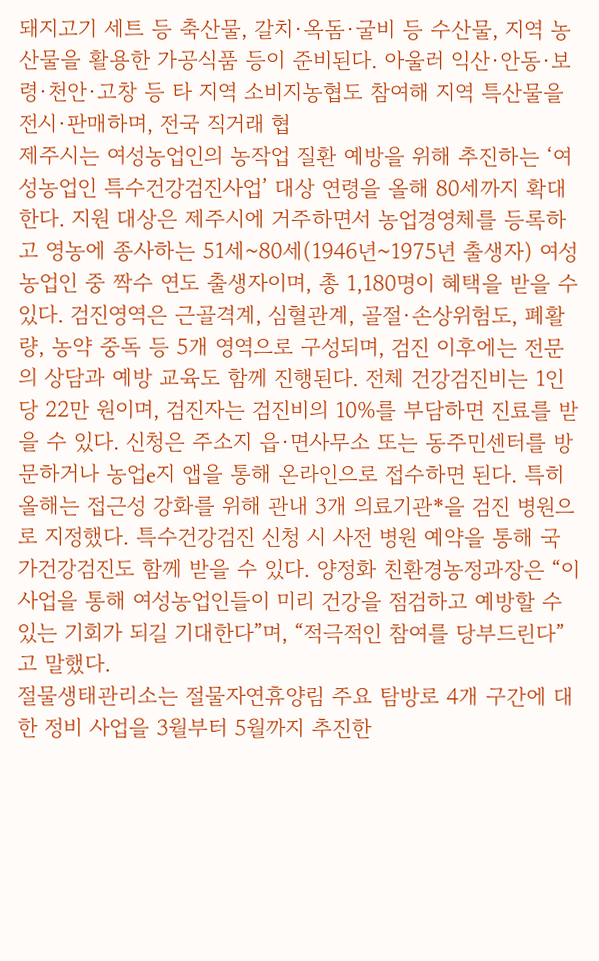돼지고기 세트 등 축산물, 갈치·옥돔·굴비 등 수산물, 지역 농산물을 활용한 가공식품 등이 준비된다. 아울러 익산·안동·보령·천안·고창 등 타 지역 소비지농협도 참여해 지역 특산물을 전시·판매하며, 전국 직거래 협
제주시는 여성농업인의 농작업 질환 예방을 위해 추진하는 ‘여성농업인 특수건강검진사업’ 대상 연령을 올해 80세까지 확대한다. 지원 대상은 제주시에 거주하면서 농업경영체를 등록하고 영농에 종사하는 51세~80세(1946년~1975년 출생자) 여성농업인 중 짝수 연도 출생자이며, 총 1,180명이 혜택을 받을 수 있다. 검진영역은 근골격계, 심혈관계, 골절·손상위험도, 폐활량, 농약 중독 등 5개 영역으로 구성되며, 검진 이후에는 전문의 상담과 예방 교육도 함께 진행된다. 전체 건강검진비는 1인당 22만 원이며, 검진자는 검진비의 10%를 부담하면 진료를 받을 수 있다. 신청은 주소지 읍·면사무소 또는 동주민센터를 방문하거나 농업e지 앱을 통해 온라인으로 접수하면 된다. 특히 올해는 접근성 강화를 위해 관내 3개 의료기관*을 검진 병원으로 지정했다. 특수건강검진 신청 시 사전 병원 예약을 통해 국가건강검진도 함께 받을 수 있다. 양정화 친환경농정과장은 “이 사업을 통해 여성농업인들이 미리 건강을 점검하고 예방할 수 있는 기회가 되길 기대한다”며, “적극적인 참여를 당부드린다”고 말했다.
절물생태관리소는 절물자연휴양림 주요 탐방로 4개 구간에 대한 정비 사업을 3월부터 5월까지 추진한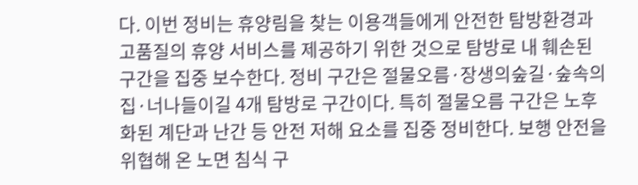다. 이번 정비는 휴양림을 찾는 이용객들에게 안전한 탐방환경과 고품질의 휴양 서비스를 제공하기 위한 것으로 탐방로 내 훼손된 구간을 집중 보수한다. 정비 구간은 절물오름·장생의숲길·숲속의집·너나들이길 4개 탐방로 구간이다. 특히 절물오름 구간은 노후화된 계단과 난간 등 안전 저해 요소를 집중 정비한다. 보행 안전을 위협해 온 노면 침식 구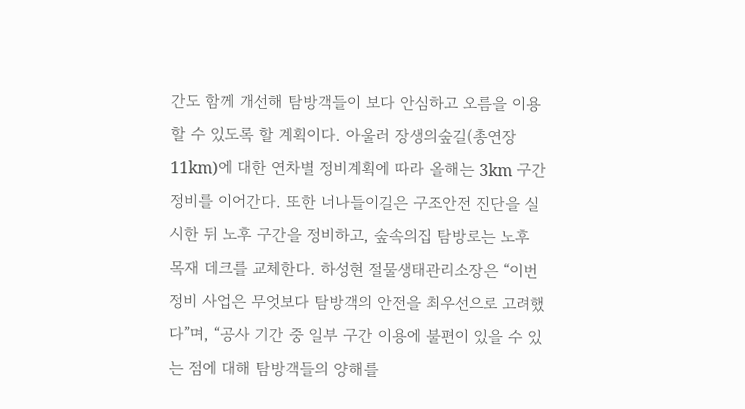간도 함께 개선해 탐방객들이 보다 안심하고 오름을 이용할 수 있도록 할 계획이다. 아울러 장생의숲길(총연장 11km)에 대한 연차별 정비계획에 따라 올해는 3km 구간 정비를 이어간다. 또한 너나들이길은 구조안전 진단을 실시한 뒤 노후 구간을 정비하고, 숲속의집 탐방로는 노후 목재 데크를 교체한다. 하성현 절물생태관리소장은 “이번 정비 사업은 무엇보다 탐방객의 안전을 최우선으로 고려했다”며, “공사 기간 중 일부 구간 이용에 불편이 있을 수 있는 점에 대해 탐방객들의 양해를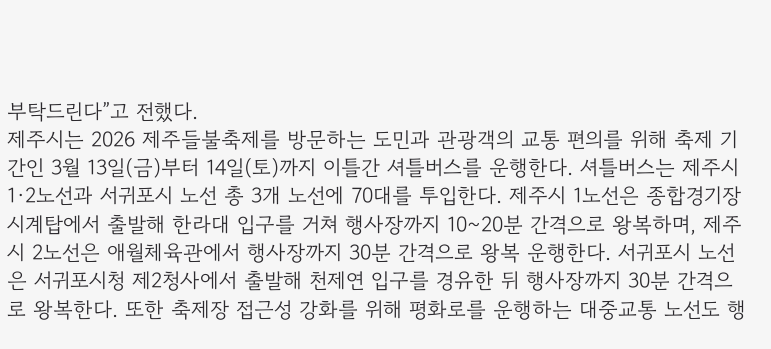부탁드린다”고 전했다.
제주시는 2026 제주들불축제를 방문하는 도민과 관광객의 교통 편의를 위해 축제 기간인 3월 13일(금)부터 14일(토)까지 이틀간 셔틀버스를 운행한다. 셔틀버스는 제주시 1·2노선과 서귀포시 노선 총 3개 노선에 70대를 투입한다. 제주시 1노선은 종합경기장 시계탑에서 출발해 한라대 입구를 거쳐 행사장까지 10~20분 간격으로 왕복하며, 제주시 2노선은 애월체육관에서 행사장까지 30분 간격으로 왕복 운행한다. 서귀포시 노선은 서귀포시청 제2청사에서 출발해 천제연 입구를 경유한 뒤 행사장까지 30분 간격으로 왕복한다. 또한 축제장 접근성 강화를 위해 평화로를 운행하는 대중교통 노선도 행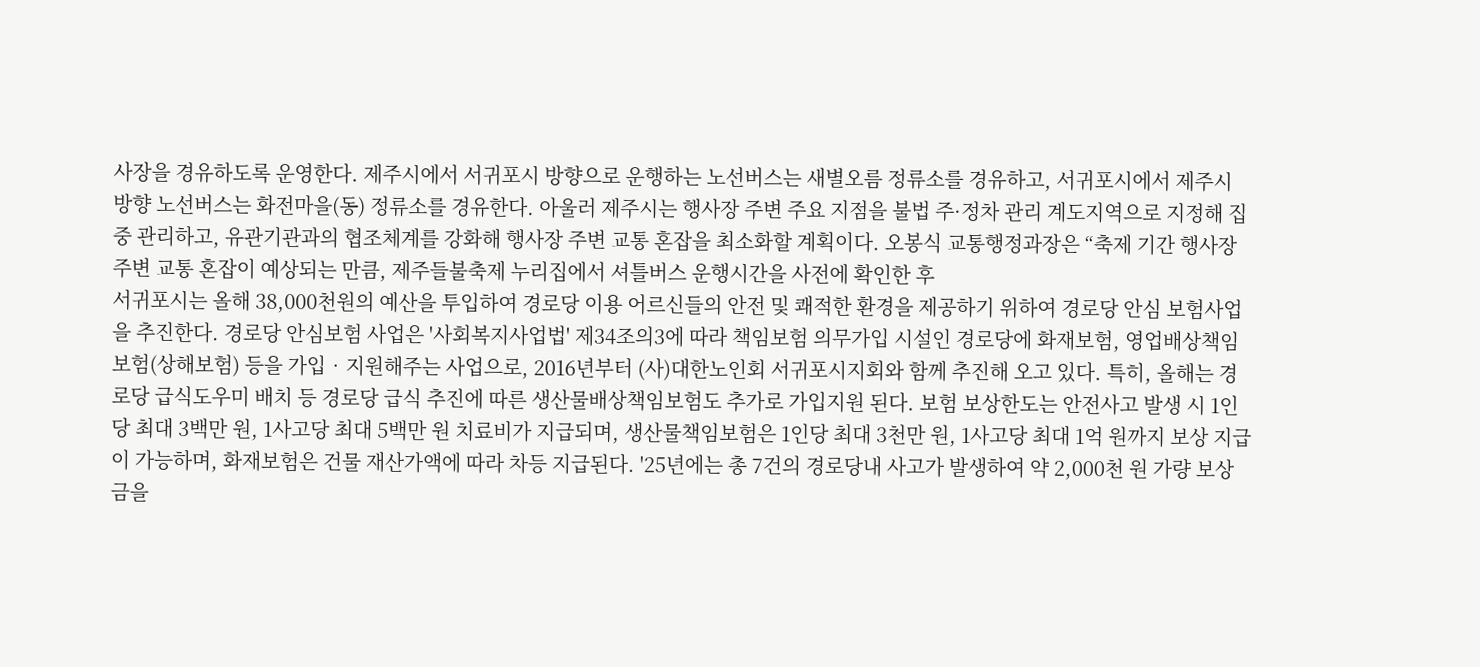사장을 경유하도록 운영한다. 제주시에서 서귀포시 방향으로 운행하는 노선버스는 새별오름 정류소를 경유하고, 서귀포시에서 제주시 방향 노선버스는 화전마을(동) 정류소를 경유한다. 아울러 제주시는 행사장 주변 주요 지점을 불법 주·정차 관리 계도지역으로 지정해 집중 관리하고, 유관기관과의 협조체계를 강화해 행사장 주변 교통 혼잡을 최소화할 계획이다. 오봉식 교통행정과장은 “축제 기간 행사장 주변 교통 혼잡이 예상되는 만큼, 제주들불축제 누리집에서 셔틀버스 운행시간을 사전에 확인한 후
서귀포시는 올해 38,000천원의 예산을 투입하여 경로당 이용 어르신들의 안전 및 쾌적한 환경을 제공하기 위하여 경로당 안심 보험사업을 추진한다. 경로당 안심보험 사업은 '사회복지사업법' 제34조의3에 따라 책임보험 의무가입 시설인 경로당에 화재보험, 영업배상책임보험(상해보험) 등을 가입‧지원해주는 사업으로, 2016년부터 (사)대한노인회 서귀포시지회와 함께 추진해 오고 있다. 특히, 올해는 경로당 급식도우미 배치 등 경로당 급식 추진에 따른 생산물배상책임보험도 추가로 가입지원 된다. 보험 보상한도는 안전사고 발생 시 1인당 최대 3백만 원, 1사고당 최대 5백만 원 치료비가 지급되며, 생산물책임보험은 1인당 최대 3천만 원, 1사고당 최대 1억 원까지 보상 지급이 가능하며, 화재보험은 건물 재산가액에 따라 차등 지급된다. '25년에는 총 7건의 경로당내 사고가 발생하여 약 2,000천 원 가량 보상금을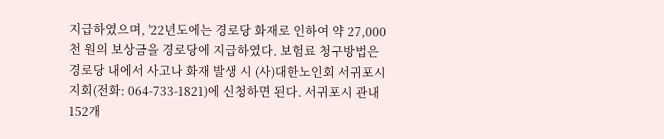지급하였으며, '22년도에는 경로당 화재로 인하여 약 27,000천 원의 보상금을 경로당에 지급하였다. 보험료 청구방법은 경로당 내에서 사고나 화재 발생 시 (사)대한노인회 서귀포시지회(전화: 064-733-1821)에 신청하면 된다. 서귀포시 관내 152개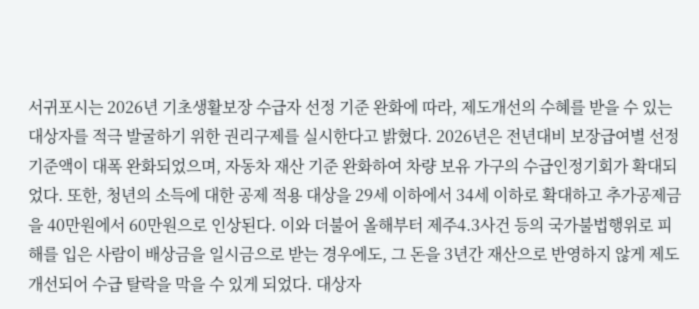서귀포시는 2026년 기초생활보장 수급자 선정 기준 완화에 따라, 제도개선의 수혜를 받을 수 있는 대상자를 적극 발굴하기 위한 권리구제를 실시한다고 밝혔다. 2026년은 전년대비 보장급여별 선정기준액이 대폭 완화되었으며, 자동차 재산 기준 완화하여 차량 보유 가구의 수급인정기회가 확대되었다. 또한, 청년의 소득에 대한 공제 적용 대상을 29세 이하에서 34세 이하로 확대하고 추가공제금을 40만원에서 60만원으로 인상된다. 이와 더불어 올해부터 제주4.3사건 등의 국가불법행위로 피해를 입은 사람이 배상금을 일시금으로 받는 경우에도, 그 돈을 3년간 재산으로 반영하지 않게 제도 개선되어 수급 탈락을 막을 수 있게 되었다. 대상자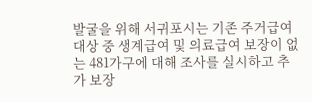발굴을 위해 서귀포시는 기존 주거급여 대상 중 생계급여 및 의료급여 보장이 없는 481가구에 대해 조사를 실시하고 추가 보장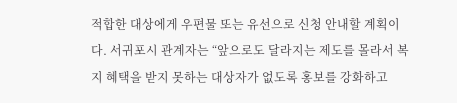적합한 대상에게 우편물 또는 유선으로 신청 안내할 계획이다. 서귀포시 관계자는 “앞으로도 달라지는 제도를 몰라서 복지 혜택을 받지 못하는 대상자가 없도록 홍보를 강화하고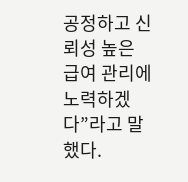공정하고 신뢰성 높은 급여 관리에 노력하겠다”라고 말했다.